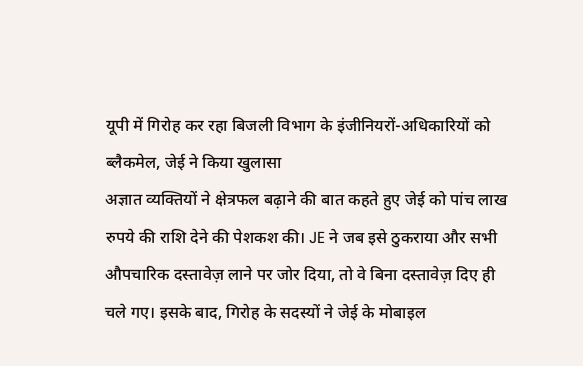यूपी में गिरोह कर रहा बिजली विभाग के इंजीनियरों-अधिकारियों को ब्लैकमेल, जेई ने किया खुलासा
अज्ञात व्यक्तियों ने क्षेत्रफल बढ़ाने की बात कहते हुए जेई को पांच लाख रुपये की राशि देने की पेशकश की। JE ने जब इसे ठुकराया और सभी औपचारिक दस्तावेज़ लाने पर जोर दिया, तो वे बिना दस्तावेज़ दिए ही चले गए। इसके बाद, गिरोह के सदस्यों ने जेई के मोबाइल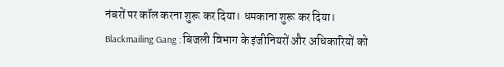नंबरों पर कॉल करना शुरू कर दिया। धमकाना शुरू कर दिया।
Blackmailing Gang : बिजली विभाग के इंजीनियरों और अधिकारियों को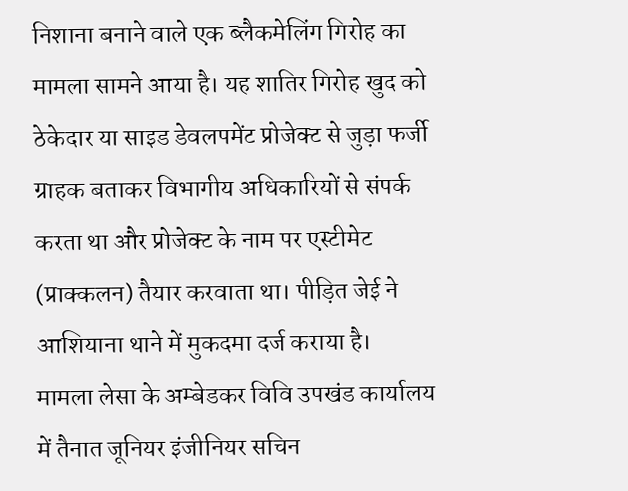निशाना बनाने वाले एक ब्लैकमेलिंग गिरोह का मामला सामने आया है। यह शातिर गिरोह खुद को ठेकेदार या साइड डेवलपमेंट प्रोजेक्ट से जुड़ा फर्जी ग्राहक बताकर विभागीय अधिकारियों से संपर्क करता था और प्रोजेक्ट के नाम पर एस्टीमेट (प्राक्कलन) तैयार करवाता था। पीड़ित जेई ने आशियाना थाने में मुकदमा दर्ज कराया है।
मामला लेसा के अम्बेडकर विवि उपखंड कार्यालय में तैनात जूनियर इंजीनियर सचिन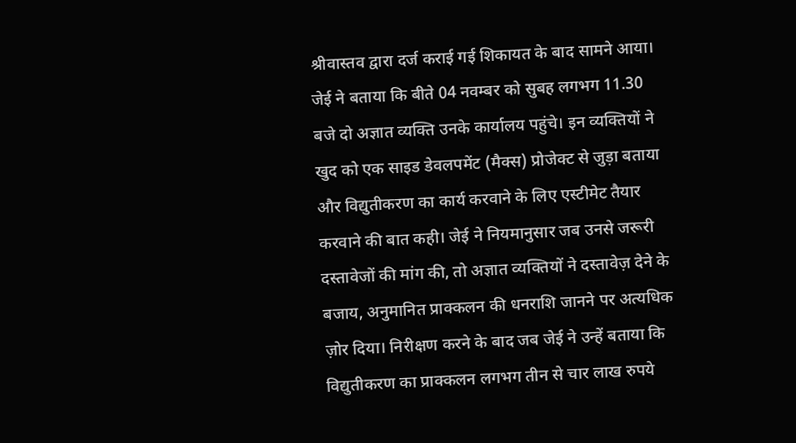श्रीवास्तव द्वारा दर्ज कराई गई शिकायत के बाद सामने आया। जेई ने बताया कि बीते 04 नवम्बर को सुबह लगभग 11.30 बजे दो अज्ञात व्यक्ति उनके कार्यालय पहुंचे। इन व्यक्तियों ने खुद को एक साइड डेवलपमेंट (मैक्स) प्रोजेक्ट से जुड़ा बताया और विद्युतीकरण का कार्य करवाने के लिए एस्टीमेट तैयार करवाने की बात कही। जेई ने नियमानुसार जब उनसे जरूरी दस्तावेजों की मांग की, तो अज्ञात व्यक्तियों ने दस्तावेज़ देने के बजाय, अनुमानित प्राक्कलन की धनराशि जानने पर अत्यधिक ज़ोर दिया। निरीक्षण करने के बाद जब जेई ने उन्हें बताया कि विद्युतीकरण का प्राक्कलन लगभग तीन से चार लाख रुपये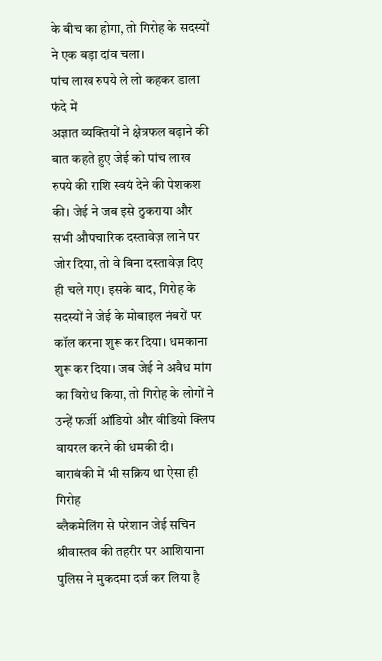के बीच का होगा, तो गिरोह के सदस्यों ने एक बड़ा दांव चला।
पांच लाख रुपये ले लो कहकर डाला फंदे में
अज्ञात व्यक्तियों ने क्षेत्रफल बढ़ाने की बात कहते हुए जेई को पांच लाख रुपये की राशि स्वयं देने की पेशकश की। जेई ने जब इसे ठुकराया और सभी औपचारिक दस्तावेज़ लाने पर जोर दिया, तो वे बिना दस्तावेज़ दिए ही चले गए। इसके बाद, गिरोह के सदस्यों ने जेई के मोबाइल नंबरों पर कॉल करना शुरू कर दिया। धमकाना शुरू कर दिया। जब जेई ने अवैध मांग का विरोध किया, तो गिरोह के लोगों ने उन्हें फर्जी ऑडियो और वीडियो क्लिप वायरल करने की धमकी दी।
बाराबंकी में भी सक्रिय था ऐसा ही गिरोह
ब्लैकमेलिंग से परेशान जेई सचिन श्रीवास्तव की तहरीर पर आशियाना पुलिस ने मुकदमा दर्ज कर लिया है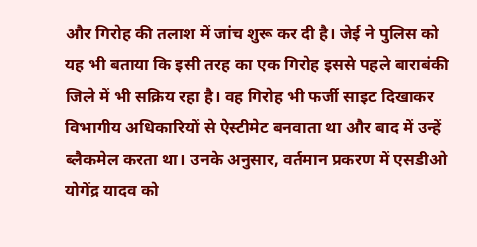और गिरोह की तलाश में जांच शुरू कर दी है। जेई ने पुलिस को यह भी बताया कि इसी तरह का एक गिरोह इससे पहले बाराबंकी जिले में भी सक्रिय रहा है। वह गिरोह भी फर्जी साइट दिखाकर विभागीय अधिकारियों से ऐस्टीमेट बनवाता था और बाद में उन्हें ब्लैकमेल करता था। उनके अनुसार, वर्तमान प्रकरण में एसडीओ योगेंद्र यादव को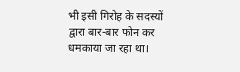भी इसी गिरोह के सदस्यों द्वारा बार-बार फोन कर धमकाया जा रहा था।